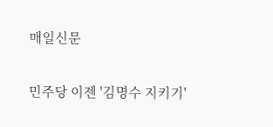매일신문

민주당 이젠 '김명수 지키기'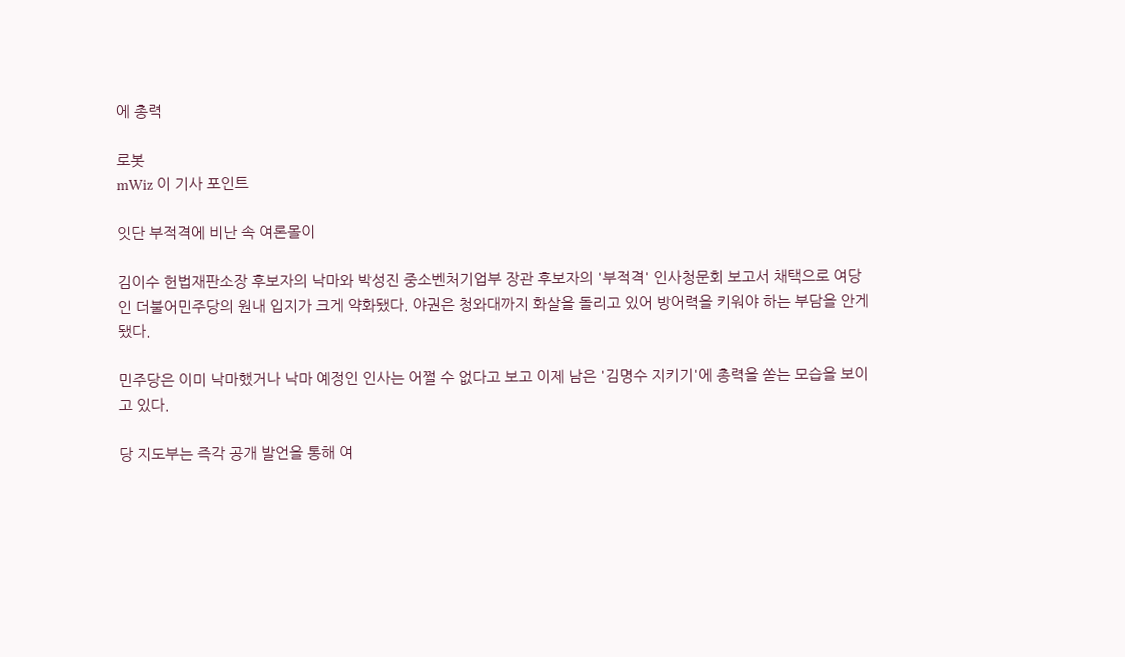에 총력

로봇
mWiz 이 기사 포인트

잇단 부적격에 비난 속 여론몰이

김이수 헌법재판소장 후보자의 낙마와 박성진 중소벤처기업부 장관 후보자의 '부적격' 인사청문회 보고서 채택으로 여당인 더불어민주당의 원내 입지가 크게 약화됐다. 야권은 청와대까지 화살을 돌리고 있어 방어력을 키워야 하는 부담을 안게 됐다.

민주당은 이미 낙마했거나 낙마 예정인 인사는 어쩔 수 없다고 보고 이제 남은 '김명수 지키기'에 총력을 쏟는 모습을 보이고 있다.

당 지도부는 즉각 공개 발언을 통해 여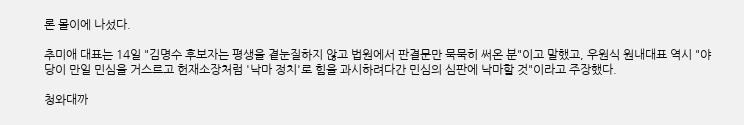론 몰이에 나섰다.

추미애 대표는 14일 "김명수 후보자는 평생을 곁눈질하지 않고 법원에서 판결문만 묵묵히 써온 분"이고 말했고, 우원식 원내대표 역시 "야당이 만일 민심을 거스르고 헌재소장처럼 '낙마 정치'로 힘을 과시하려다간 민심의 심판에 낙마할 것"이라고 주장했다.

청와대까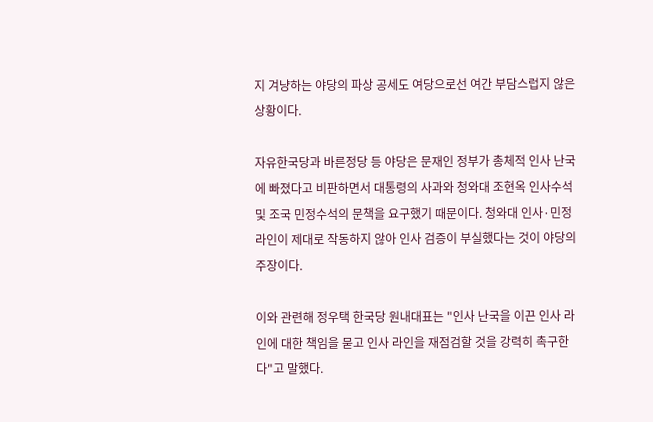지 겨냥하는 야당의 파상 공세도 여당으로선 여간 부담스럽지 않은 상황이다.

자유한국당과 바른정당 등 야당은 문재인 정부가 총체적 인사 난국에 빠졌다고 비판하면서 대통령의 사과와 청와대 조현옥 인사수석 및 조국 민정수석의 문책을 요구했기 때문이다. 청와대 인사·민정라인이 제대로 작동하지 않아 인사 검증이 부실했다는 것이 야당의 주장이다.

이와 관련해 정우택 한국당 원내대표는 "인사 난국을 이끈 인사 라인에 대한 책임을 묻고 인사 라인을 재점검할 것을 강력히 촉구한다"고 말했다.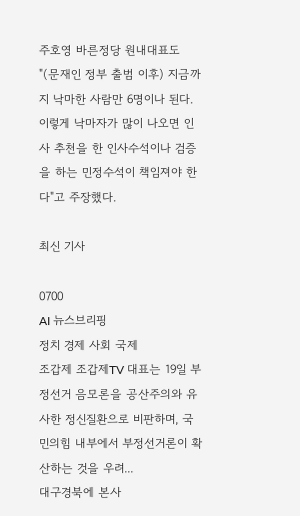주호영 바른정당 원내대표도 "(문재인 정부 출범 이후) 지금까지 낙마한 사람만 6명이나 된다. 이렇게 낙마자가 많이 나오면 인사 추천을 한 인사수석이나 검증을 하는 민정수석이 책임져야 한다"고 주장했다.

최신 기사

0700
AI 뉴스브리핑
정치 경제 사회 국제
조갑제 조갑제TV 대표는 19일 부정선거 음모론을 공산주의와 유사한 정신질환으로 비판하며, 국민의힘 내부에서 부정선거론이 확산하는 것을 우려...
대구경북에 본사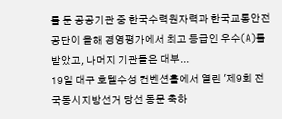를 둔 공공기관 중 한국수력원자력과 한국교통안전공단이 올해 경영평가에서 최고 등급인 우수(A)를 받았고, 나머지 기관들은 대부...
19일 대구 호텔수성 컨벤션홀에서 열린 '제9회 전국동시지방선거 당선 동문 축하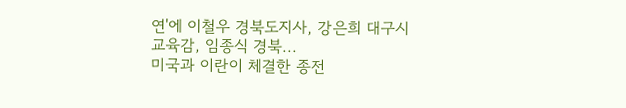연'에 이철우 경북도지사, 강은희 대구시 교육감, 임종식 경북...
미국과 이란이 체결한 종전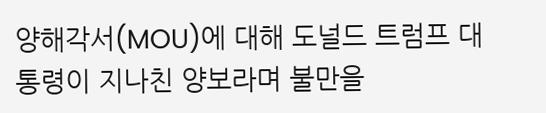양해각서(MOU)에 대해 도널드 트럼프 대통령이 지나친 양보라며 불만을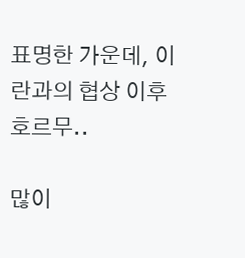표명한 가운데, 이란과의 협상 이후 호르무..

많이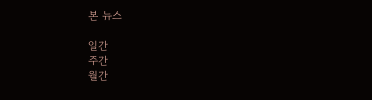본 뉴스

일간
주간
월간